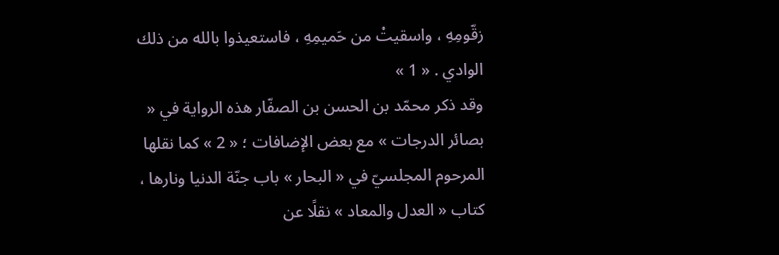زقّومِهِ ، واسقيتْ من حَميمِهِ ، فاستعيذوا بالله من ذلك الوادي . « 1 »
وقد ذكر محمّد بن الحسن بن الصفّار هذه الرواية في « بصائر الدرجات » مع بعض الإضافات ؛ « 2 » كما نقلها المرحوم المجلسيّ في « البحار » باب جنّة الدنيا ونارها ، كتاب « العدل والمعاد » نقلًا عن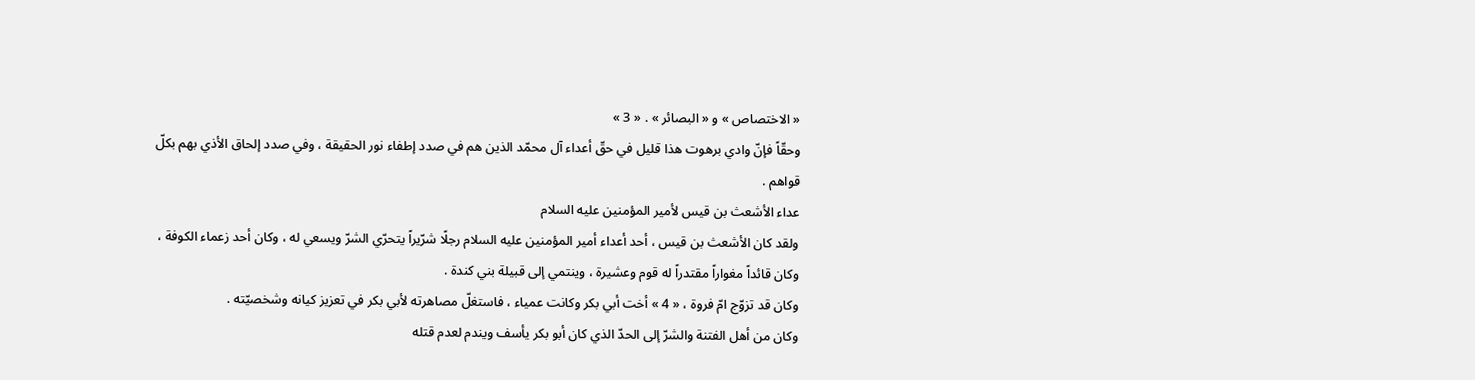« الاختصاص » و « البصائر » . « 3 »
وحقّاً فإنّ وادي برهوت هذا قليل في حقّ أعداء آل محمّد الذين هم في صدد إطفاء نور الحقيقة ، وفي صدد إلحاق الأذي بهم بكلّ قواهم .
عداء الأشعث بن قيس لأمير المؤمنين عليه السلام
ولقد كان الأشعث بن قيس ، أحد أعداء أمير المؤمنين عليه السلام رجلًا شرّيراً يتحرّي الشرّ ويسعي له ، وكان أحد زعماء الكوفة ، وكان قائداً مغواراً مقتدراً له قوم وعشيرة ، وينتمي إلى قبيلة بني كندة .
وكان قد تزوّج امّ فروة ، « 4 » أخت أبي بكر وكانت عمياء ، فاستغلّ مصاهرته لأبي بكر في تعزيز كيانه وشخصيّته .
وكان من أهل الفتنة والشرّ إلى الحدّ الذي كان أبو بكر يأسف ويندم لعدم قتله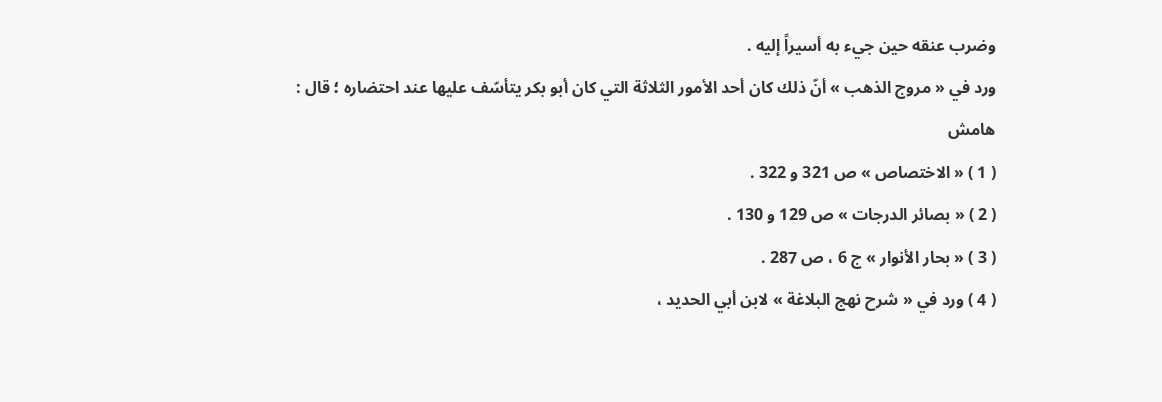وضرب عنقه حين جيء به أسيراً إليه .
ورد في « مروج الذهب » أنّ ذلك كان أحد الأمور الثلاثة التي كان أبو بكر يتأسّف عليها عند احتضاره ؛ قال :
هامش
( 1 ) « الاختصاص » ص 321 و 322 .
( 2 ) « بصائر الدرجات » ص 129 و 130 .
( 3 ) « بحار الأنوار » ج 6 ، ص 287 .
( 4 ) ورد في « شرح نهج البلاغة » لابن أبي الحديد ،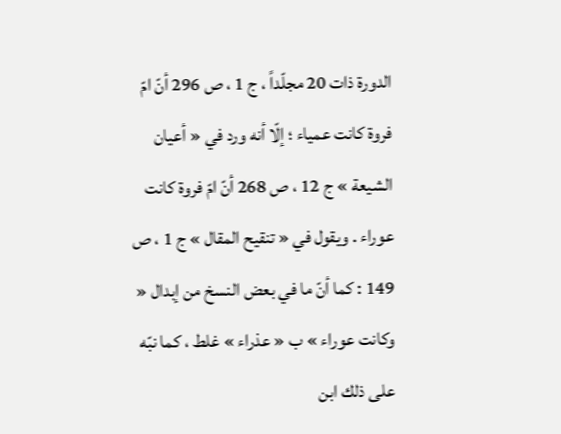الدورة ذات 20 مجلّداً ، ج 1 ، ص 296 أنّ امّ فروة كانت عمياء ؛ إلّا أنه ورد في « أعيان الشيعة » ج 12 ، ص 268 أنّ امّ فروة كانت عوراء . ويقول في « تنقيح المقال » ج 1 ، ص 149 : كما أنّ ما في بعض النسخ من إبدال « وكانت عوراء » ب « عذراء » غلط ، كما نبّه على ذلك ابن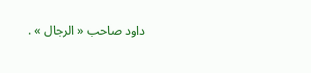داود صاحب « الرجال » .